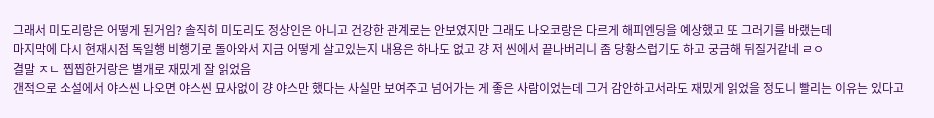그래서 미도리랑은 어떻게 된거임? 솔직히 미도리도 정상인은 아니고 건강한 관계로는 안보였지만 그래도 나오코랑은 다르게 해피엔딩을 예상했고 또 그러기를 바랬는데
마지막에 다시 현재시점 독일행 비행기로 돌아와서 지금 어떻게 살고있는지 내용은 하나도 없고 걍 저 씬에서 끝나버리니 좀 당황스럽기도 하고 궁금해 뒤질거같네 ㄹㅇ
결말 ㅈㄴ 찝찝한거랑은 별개로 재밌게 잘 읽었음
갠적으로 소설에서 야스씬 나오면 야스씬 묘사없이 걍 야스만 했다는 사실만 보여주고 넘어가는 게 좋은 사람이었는데 그거 감안하고서라도 재밌게 읽었을 정도니 빨리는 이유는 있다고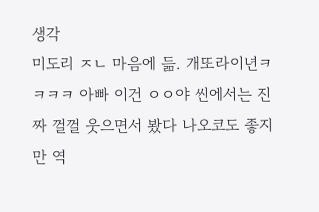생각
미도리 ㅈㄴ 마음에 듦. 개또라이년ㅋㅋㅋㅋ 아빠 이건 ㅇㅇ야 씬에서는 진짜 껄껄 웃으면서 봤다 나오코도 좋지만 역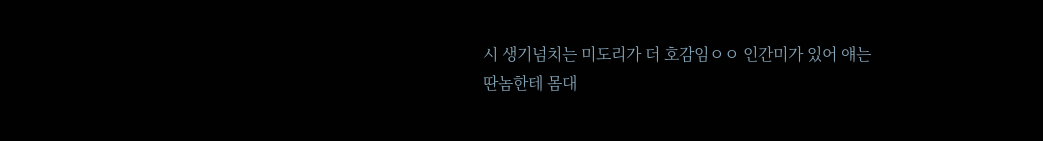시 생기넘치는 미도리가 더 호감임ㅇㅇ 인간미가 있어 얘는
딴놈한테 몸대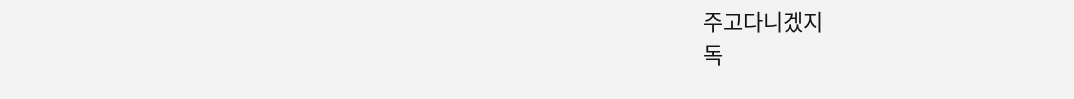주고다니겠지
독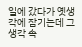일에 갔다가 옛생각에 잠기는데 그 생각 속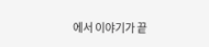에서 이야기가 끝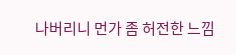나버리니 먼가 좀 허전한 느낌